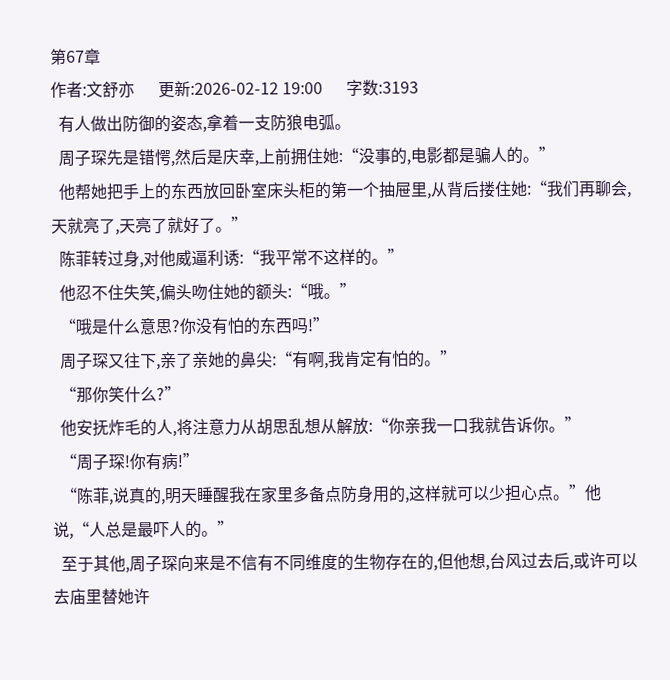第67章
作者:文舒亦      更新:2026-02-12 19:00      字数:3193
  有人做出防御的姿态,拿着一支防狼电弧。
  周子琛先是错愕,然后是庆幸,上前拥住她:“没事的,电影都是骗人的。”
  他帮她把手上的东西放回卧室床头柜的第一个抽屉里,从背后搂住她:“我们再聊会,天就亮了,天亮了就好了。”
  陈菲转过身,对他威逼利诱:“我平常不这样的。”
  他忍不住失笑,偏头吻住她的额头:“哦。”
  “哦是什么意思?你没有怕的东西吗!”
  周子琛又往下,亲了亲她的鼻尖:“有啊,我肯定有怕的。”
  “那你笑什么?”
  他安抚炸毛的人,将注意力从胡思乱想从解放:“你亲我一口我就告诉你。”
  “周子琛!你有病!”
  “陈菲,说真的,明天睡醒我在家里多备点防身用的,这样就可以少担心点。”他说,“人总是最吓人的。”
  至于其他,周子琛向来是不信有不同维度的生物存在的,但他想,台风过去后,或许可以去庙里替她许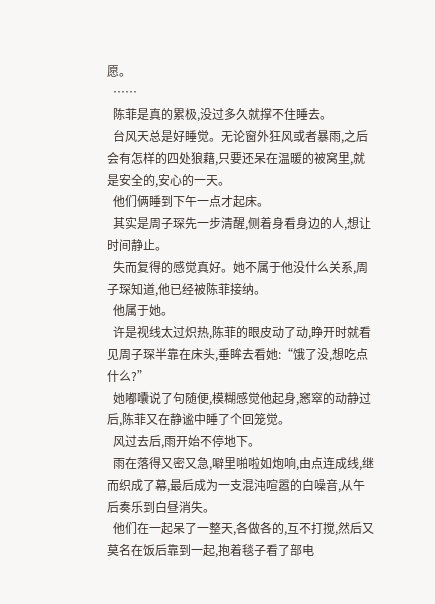愿。
  ……
  陈菲是真的累极,没过多久就撑不住睡去。
  台风天总是好睡觉。无论窗外狂风或者暴雨,之后会有怎样的四处狼藉,只要还呆在温暖的被窝里,就是安全的,安心的一天。
  他们俩睡到下午一点才起床。
  其实是周子琛先一步清醒,侧着身看身边的人,想让时间静止。
  失而复得的感觉真好。她不属于他没什么关系,周子琛知道,他已经被陈菲接纳。
  他属于她。
  许是视线太过炽热,陈菲的眼皮动了动,睁开时就看见周子琛半靠在床头,垂眸去看她:“饿了没,想吃点什么?”
  她嘟囔说了句随便,模糊感觉他起身,窸窣的动静过后,陈菲又在静谧中睡了个回笼觉。
  风过去后,雨开始不停地下。
  雨在落得又密又急,噼里啪啦如炮响,由点连成线,继而织成了幕,最后成为一支混沌喧嚣的白噪音,从午后奏乐到白昼消失。
  他们在一起呆了一整天,各做各的,互不打搅,然后又莫名在饭后靠到一起,抱着毯子看了部电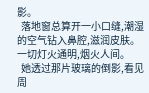影。
  落地窗总算开一小口缝,潮湿的空气钻入鼻腔,滋润皮肤。一切灯火通明,烟火人间。
  她透过那片玻璃的倒影,看见周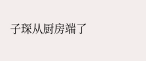子琛从厨房端了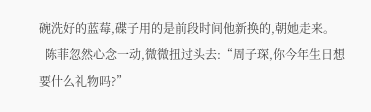碗洗好的蓝莓,碟子用的是前段时间他新换的,朝她走来。
  陈菲忽然心念一动,微微扭过头去:“周子琛,你今年生日想要什么礼物吗?”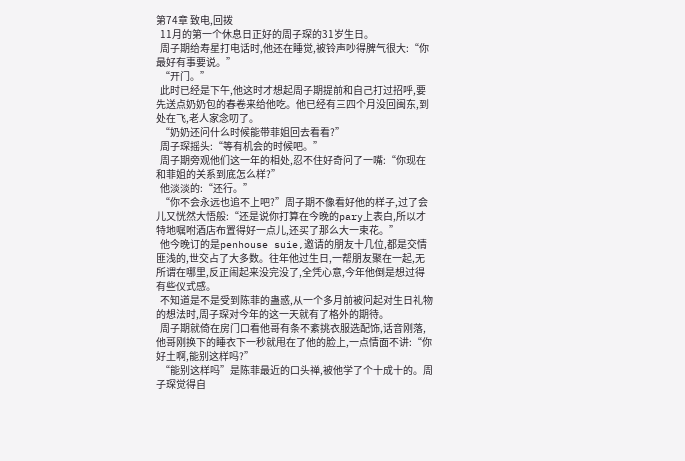第74章 致电,回拨
  11月的第一个休息日正好的周子琛的31岁生日。
  周子期给寿星打电话时,他还在睡觉,被铃声吵得脾气很大:“你最好有事要说。”
  “开门。”
  此时已经是下午,他这时才想起周子期提前和自己打过招呼,要先送点奶奶包的春卷来给他吃。他已经有三四个月没回闽东,到处在飞,老人家念叨了。
  “奶奶还问什么时候能带菲姐回去看看?”
  周子琛摇头:“等有机会的时候吧。”
  周子期旁观他们这一年的相处,忍不住好奇问了一嘴:“你现在和菲姐的关系到底怎么样?”
  他淡淡的:“还行。”
  “你不会永远也追不上吧?”周子期不像看好他的样子,过了会儿又恍然大悟般:“还是说你打算在今晚的pary上表白,所以才特地嘱咐酒店布置得好一点儿,还买了那么大一束花。”
  他今晚订的是penhouse suie,邀请的朋友十几位,都是交情匪浅的,世交占了大多数。往年他过生日,一帮朋友聚在一起,无所谓在哪里,反正闹起来没完没了,全凭心意,今年他倒是想过得有些仪式感。
  不知道是不是受到陈菲的蛊惑,从一个多月前被问起对生日礼物的想法时,周子琛对今年的这一天就有了格外的期待。
  周子期就倚在房门口看他哥有条不紊挑衣服选配饰,话音刚落,他哥刚换下的睡衣下一秒就甩在了他的脸上,一点情面不讲:“你好土啊,能别这样吗?”
  “能别这样吗”是陈菲最近的口头禅,被他学了个十成十的。周子琛觉得自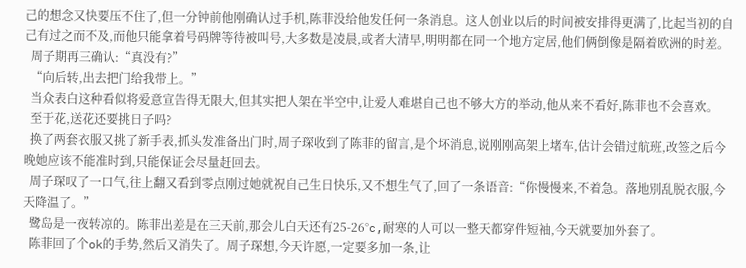己的想念又快要压不住了,但一分钟前他刚确认过手机,陈菲没给他发任何一条消息。这人创业以后的时间被安排得更满了,比起当初的自己有过之而不及,而他只能拿着号码牌等待被叫号,大多数是凌晨,或者大清早,明明都在同一个地方定居,他们俩倒像是隔着欧洲的时差。
  周子期再三确认:“真没有?”
  “向后转,出去把门给我带上。”
  当众表白这种看似将爱意宣告得无限大,但其实把人架在半空中,让爱人难堪自己也不够大方的举动,他从来不看好,陈菲也不会喜欢。
  至于花,送花还要挑日子吗?
  换了两套衣服又挑了新手表,抓头发准备出门时,周子琛收到了陈菲的留言,是个坏消息,说刚刚高架上堵车,估计会错过航班,改签之后今晚她应该不能准时到,只能保证会尽量赶回去。
  周子琛叹了一口气,往上翻又看到零点刚过她就祝自己生日快乐,又不想生气了,回了一条语音:“你慢慢来,不着急。落地別乱脱衣服,今天降温了。”
  鹭岛是一夜转凉的。陈菲出差是在三天前,那会儿白天还有25-26°c,耐寒的人可以一整天都穿件短袖,今天就要加外套了。
  陈菲回了个ok的手势,然后又消失了。周子琛想,今天许愿,一定要多加一条,让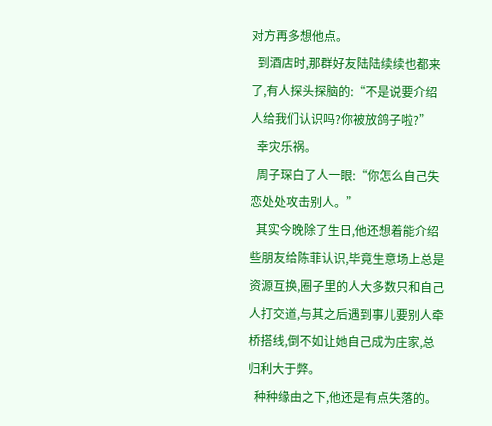对方再多想他点。
  到酒店时,那群好友陆陆续续也都来了,有人探头探脑的:“不是说要介绍人给我们认识吗?你被放鸽子啦?”
  幸灾乐祸。
  周子琛白了人一眼:“你怎么自己失恋处处攻击别人。”
  其实今晚除了生日,他还想着能介绍些朋友给陈菲认识,毕竟生意场上总是资源互换,圈子里的人大多数只和自己人打交道,与其之后遇到事儿要别人牵桥搭线,倒不如让她自己成为庄家,总归利大于弊。
  种种缘由之下,他还是有点失落的。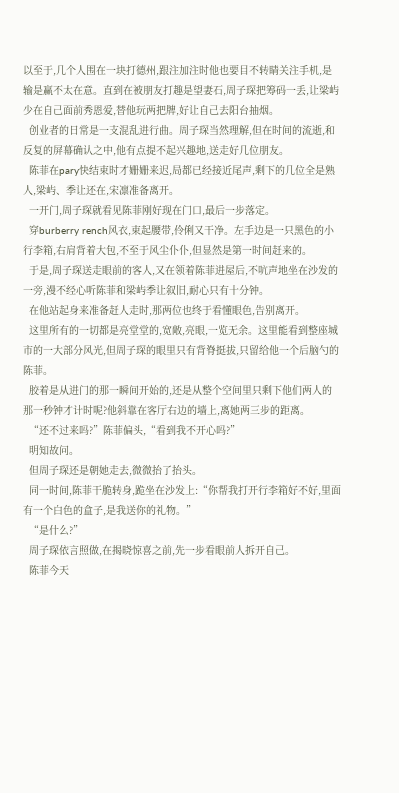以至于,几个人围在一块打德州,跟注加注时他也要目不转睛关注手机,是输是赢不太在意。直到在被朋友打趣是望妻石,周子琛把筹码一丢,让梁屿少在自己面前秀恩爱,替他玩两把牌,好让自己去阳台抽烟。
  创业者的日常是一支混乱进行曲。周子琛当然理解,但在时间的流逝,和反复的屏幕确认之中,他有点提不起兴趣地,送走好几位朋友。
  陈菲在pary快结束时才姗姗来迟,局都已经接近尾声,剩下的几位全是熟人,梁屿、季让还在,宋凛准备离开。
  一开门,周子琛就看见陈菲刚好现在门口,最后一步落定。
  穿burberry rench风衣,束起腰带,伶俐又干净。左手边是一只黑色的小行李箱,右肩背着大包,不至于风尘仆仆,但显然是第一时间赶来的。
  于是,周子琛送走眼前的客人,又在领着陈菲进屋后,不吭声地坐在沙发的一旁,漫不经心听陈菲和梁屿季让叙旧,耐心只有十分钟。
  在他站起身来准备赶人走时,那两位也终于看懂眼色,告别离开。
  这里所有的一切都是亮堂堂的,宽敞,亮眼,一览无余。这里能看到整座城市的一大部分风光,但周子琛的眼里只有背脊挺拔,只留给他一个后脑勺的陈菲。
  胶着是从进门的那一瞬间开始的,还是从整个空间里只剩下他们两人的那一秒钟才计时呢?他斜靠在客厅右边的墙上,离她两三步的距离。
  “还不过来吗?”陈菲偏头,“看到我不开心吗?”
  明知故问。
  但周子琛还是朝她走去,微微抬了抬头。
  同一时间,陈菲干脆转身,跪坐在沙发上:“你帮我打开行李箱好不好,里面有一个白色的盒子,是我送你的礼物。”
  “是什么?”
  周子琛依言照做,在揭晓惊喜之前,先一步看眼前人拆开自己。
  陈菲今天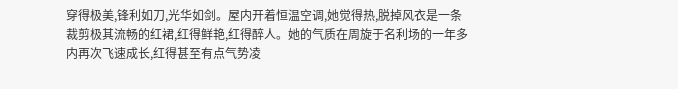穿得极美,锋利如刀,光华如剑。屋内开着恒温空调,她觉得热,脱掉风衣是一条裁剪极其流畅的红裙,红得鲜艳,红得醉人。她的气质在周旋于名利场的一年多内再次飞速成长,红得甚至有点气势凌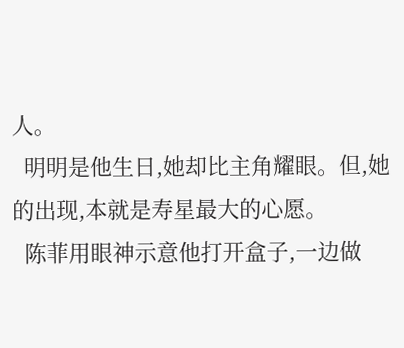人。
  明明是他生日,她却比主角耀眼。但,她的出现,本就是寿星最大的心愿。
  陈菲用眼神示意他打开盒子,一边做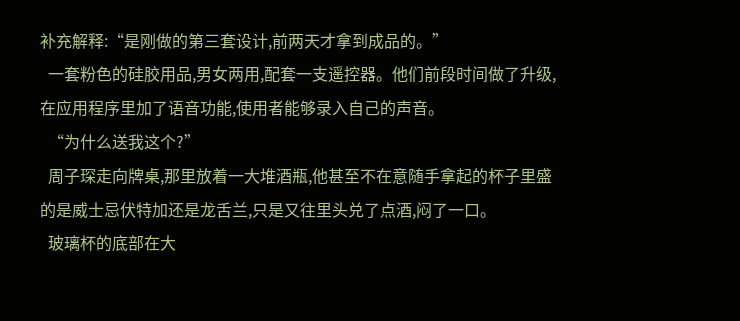补充解释:“是刚做的第三套设计,前两天才拿到成品的。”
  一套粉色的硅胶用品,男女两用,配套一支遥控器。他们前段时间做了升级,在应用程序里加了语音功能,使用者能够录入自己的声音。
  “为什么送我这个?”
  周子琛走向牌桌,那里放着一大堆酒瓶,他甚至不在意随手拿起的杯子里盛的是威士忌伏特加还是龙舌兰,只是又往里头兑了点酒,闷了一口。
  玻璃杯的底部在大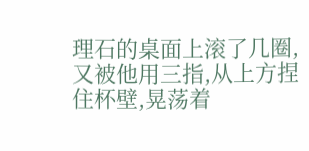理石的桌面上滚了几圈,又被他用三指,从上方捏住杯壁,晃荡着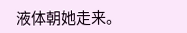液体朝她走来。